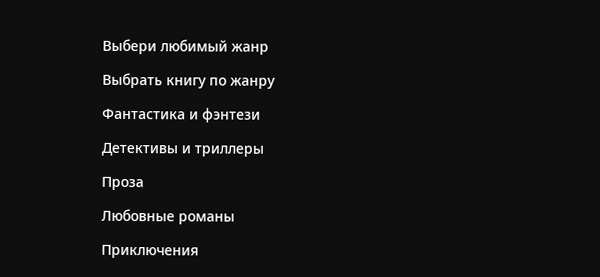Выбери любимый жанр

Выбрать книгу по жанру

Фантастика и фэнтези

Детективы и триллеры

Проза

Любовные романы

Приключения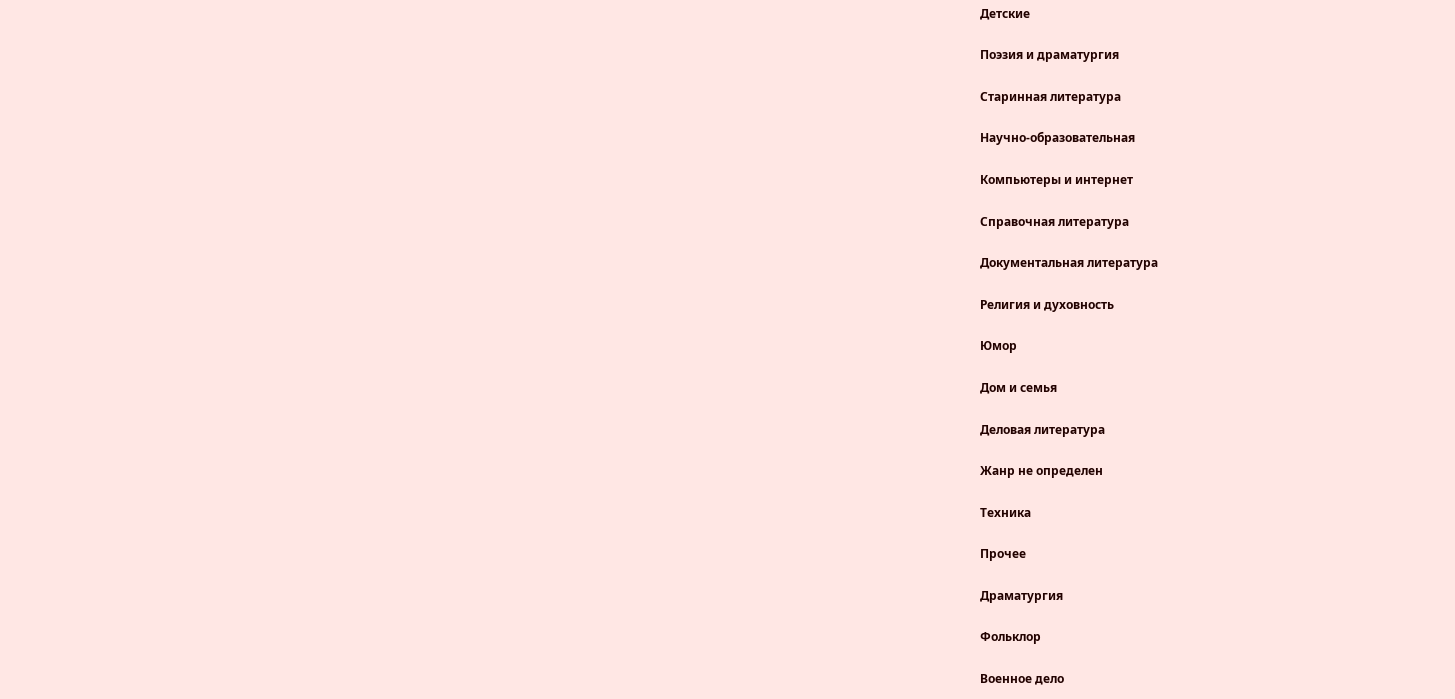Детские

Поэзия и драматургия

Старинная литература

Научно-образовательная

Компьютеры и интернет

Справочная литература

Документальная литература

Религия и духовность

Юмор

Дом и семья

Деловая литература

Жанр не определен

Техника

Прочее

Драматургия

Фольклор

Военное дело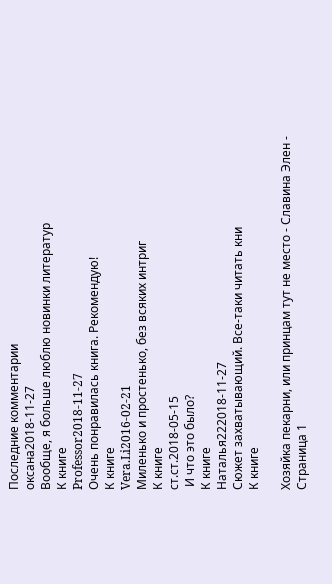Последние комментарии
оксана2018-11-27
Вообще, я больше люблю новинки литератур
К книге
Professor2018-11-27
Очень понравилась книга. Рекомендую!
К книге
Vera.Li2016-02-21
Миленько и простенько, без всяких интриг
К книге
ст.ст.2018-05-15
 И что это было?
К книге
Наталья222018-11-27
Сюжет захватывающий. Все-таки читать кни
К книге

Хозяйка пекарни, или принцам тут не место - Славина Элен - Страница 1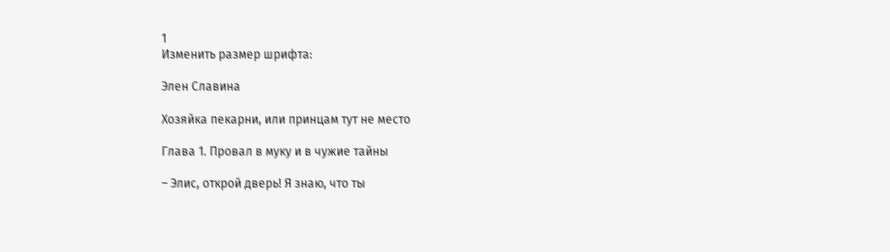1
Изменить размер шрифта:

Элен Славина

Хозяйка пекарни, или принцам тут не место

Глава 1. Провал в муку и в чужие тайны

– Элис, открой дверь! Я знаю, что ты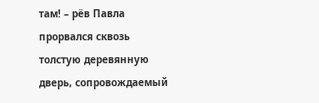там! – рёв Павла прорвался сквозь толстую деревянную дверь, сопровождаемый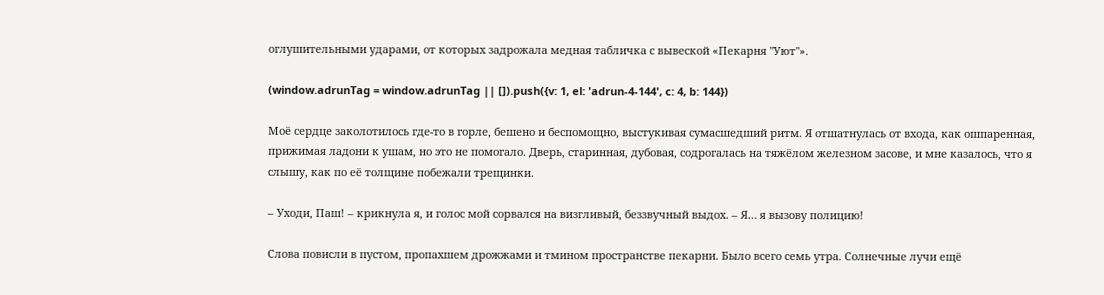оглушительными ударами, от которых задрожала медная табличка с вывеской «Пекарня "Уют"».

(window.adrunTag = window.adrunTag || []).push({v: 1, el: 'adrun-4-144', c: 4, b: 144})

Моё сердце заколотилось где-то в горле, бешено и беспомощно, выстукивая сумасшедший ритм. Я отшатнулась от входа, как ошпаренная, прижимая ладони к ушам, но это не помогало. Дверь, старинная, дубовая, содрогалась на тяжёлом железном засове, и мне казалось, что я слышу, как по её толщине побежали трещинки.

– Уходи, Паш! – крикнула я, и голос мой сорвался на визгливый, беззвучный выдох. – Я… я вызову полицию!

Слова повисли в пустом, пропахшем дрожжами и тмином пространстве пекарни. Было всего семь утра. Солнечные лучи ещё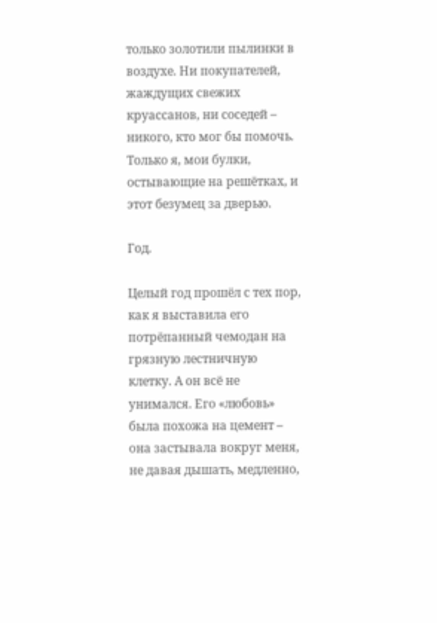только золотили пылинки в воздухе. Ни покупателей, жаждущих свежих круассанов, ни соседей – никого, кто мог бы помочь. Только я, мои булки, остывающие на решётках, и этот безумец за дверью.

Год.

Целый год прошёл с тех пор, как я выставила его потрёпанный чемодан на грязную лестничную клетку. А он всё не унимался. Его «любовь» была похожа на цемент – она застывала вокруг меня, не давая дышать, медленно,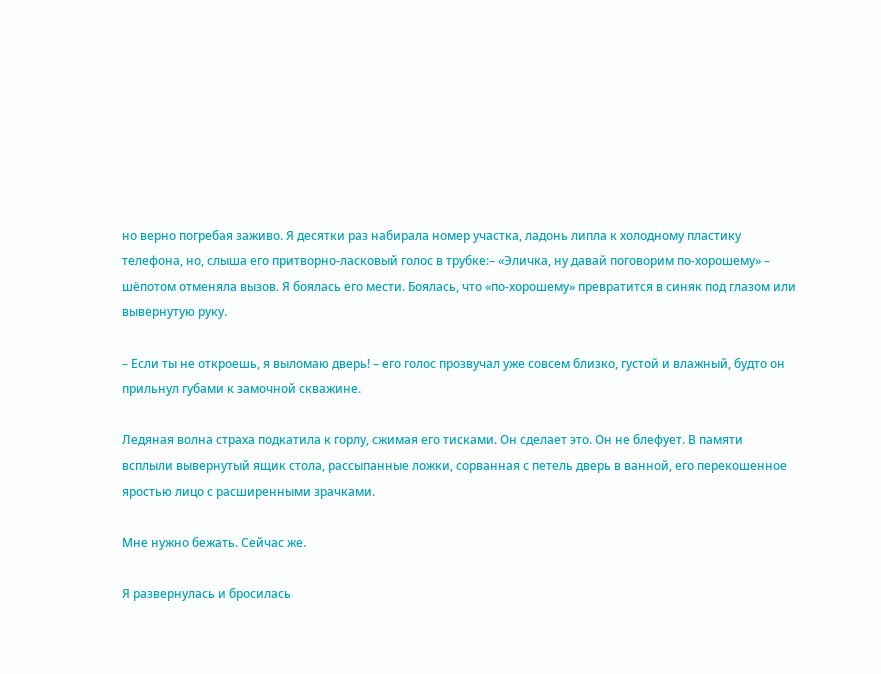но верно погребая заживо. Я десятки раз набирала номер участка, ладонь липла к холодному пластику телефона, но, слыша его притворно-ласковый голос в трубке:– «Эличка, ну давай поговорим по-хорошему» – шёпотом отменяла вызов. Я боялась его мести. Боялась, что «по-хорошему» превратится в синяк под глазом или вывернутую руку.

– Если ты не откроешь, я выломаю дверь! – его голос прозвучал уже совсем близко, густой и влажный, будто он прильнул губами к замочной скважине.

Ледяная волна страха подкатила к горлу, сжимая его тисками. Он сделает это. Он не блефует. В памяти всплыли вывернутый ящик стола, рассыпанные ложки, сорванная с петель дверь в ванной, его перекошенное яростью лицо с расширенными зрачками.

Мне нужно бежать. Сейчас же.

Я развернулась и бросилась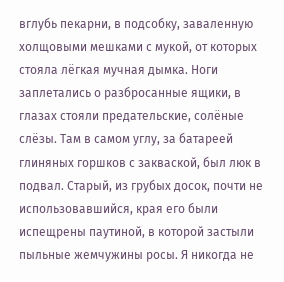вглубь пекарни, в подсобку, заваленную холщовыми мешками с мукой, от которых стояла лёгкая мучная дымка. Ноги заплетались о разбросанные ящики, в глазах стояли предательские, солёные слёзы. Там в самом углу, за батареей глиняных горшков с закваской, был люк в подвал. Старый, из грубых досок, почти не использовавшийся, края его были испещрены паутиной, в которой застыли пыльные жемчужины росы. Я никогда не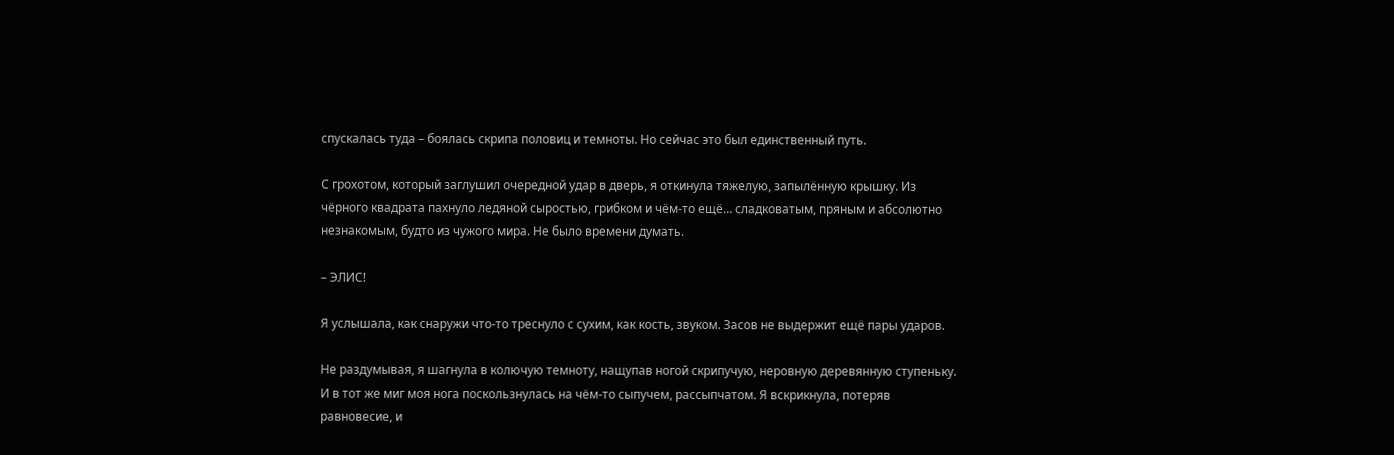спускалась туда – боялась скрипа половиц и темноты. Но сейчас это был единственный путь.

С грохотом, который заглушил очередной удар в дверь, я откинула тяжелую, запылённую крышку. Из чёрного квадрата пахнуло ледяной сыростью, грибком и чём-то ещё… сладковатым, пряным и абсолютно незнакомым, будто из чужого мира. Не было времени думать.

– ЭЛИС!

Я услышала, как снаружи что-то треснуло с сухим, как кость, звуком. Засов не выдержит ещё пары ударов.

Не раздумывая, я шагнула в колючую темноту, нащупав ногой скрипучую, неровную деревянную ступеньку. И в тот же миг моя нога поскользнулась на чём-то сыпучем, рассыпчатом. Я вскрикнула, потеряв равновесие, и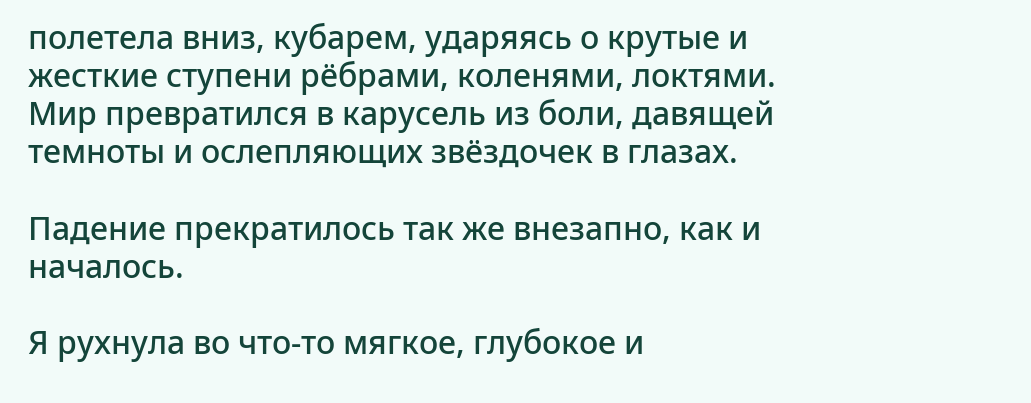полетела вниз, кубарем, ударяясь о крутые и жесткие ступени рёбрами, коленями, локтями. Мир превратился в карусель из боли, давящей темноты и ослепляющих звёздочек в глазах.

Падение прекратилось так же внезапно, как и началось.

Я рухнула во что-то мягкое, глубокое и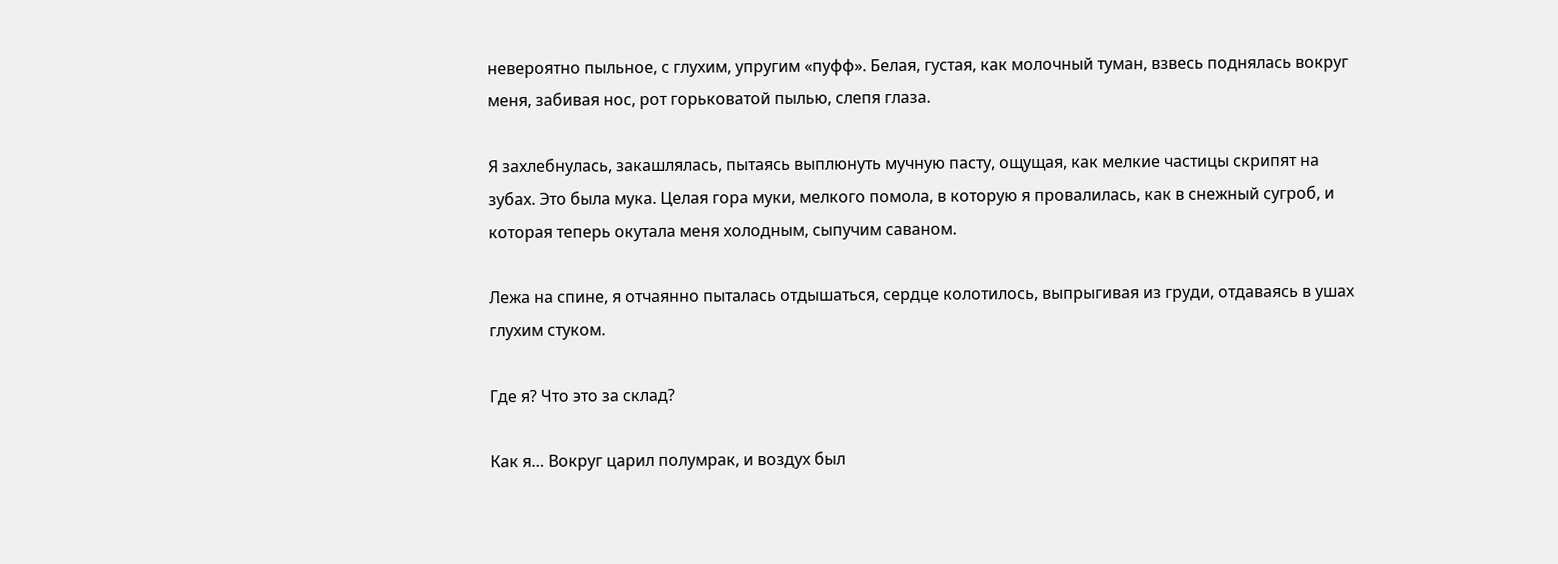невероятно пыльное, с глухим, упругим «пуфф». Белая, густая, как молочный туман, взвесь поднялась вокруг меня, забивая нос, рот горьковатой пылью, слепя глаза.

Я захлебнулась, закашлялась, пытаясь выплюнуть мучную пасту, ощущая, как мелкие частицы скрипят на зубах. Это была мука. Целая гора муки, мелкого помола, в которую я провалилась, как в снежный сугроб, и которая теперь окутала меня холодным, сыпучим саваном.

Лежа на спине, я отчаянно пыталась отдышаться, сердце колотилось, выпрыгивая из груди, отдаваясь в ушах глухим стуком.

Где я? Что это за склад?

Как я… Вокруг царил полумрак, и воздух был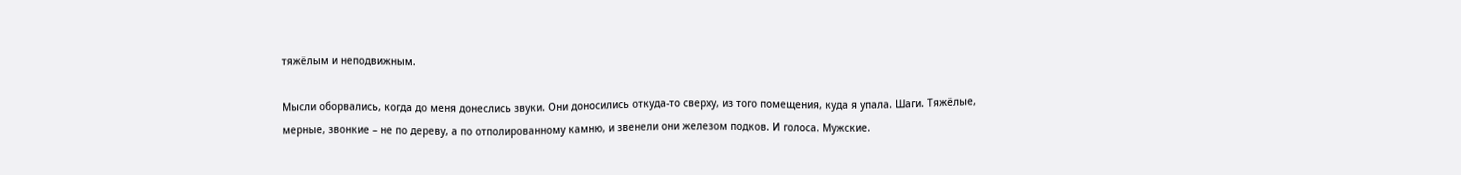тяжёлым и неподвижным.

Мысли оборвались, когда до меня донеслись звуки. Они доносились откуда-то сверху, из того помещения, куда я упала. Шаги. Тяжёлые, мерные, звонкие – не по дереву, а по отполированному камню, и звенели они железом подков. И голоса. Мужские.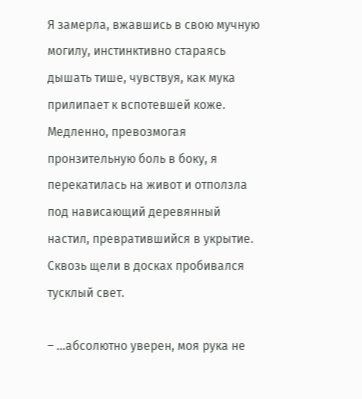Я замерла, вжавшись в свою мучную могилу, инстинктивно стараясь дышать тише, чувствуя, как мука прилипает к вспотевшей коже. Медленно, превозмогая пронзительную боль в боку, я перекатилась на живот и отползла под нависающий деревянный настил, превратившийся в укрытие. Сквозь щели в досках пробивался тусклый свет.

– …абсолютно уверен, моя рука не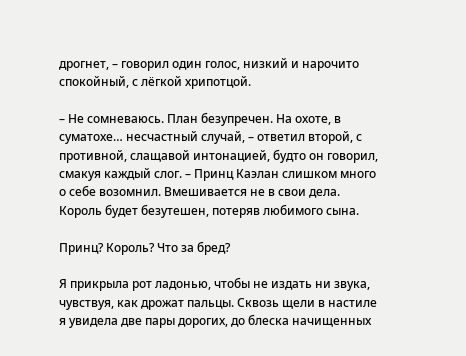дрогнет, – говорил один голос, низкий и нарочито спокойный, с лёгкой хрипотцой.

– Не сомневаюсь. План безупречен. На охоте, в суматохе… несчастный случай, – ответил второй, с противной, слащавой интонацией, будто он говорил, смакуя каждый слог. – Принц Каэлан слишком много о себе возомнил. Вмешивается не в свои дела. Король будет безутешен, потеряв любимого сына.

Принц? Король? Что за бред?

Я прикрыла рот ладонью, чтобы не издать ни звука, чувствуя, как дрожат пальцы. Сквозь щели в настиле я увидела две пары дорогих, до блеска начищенных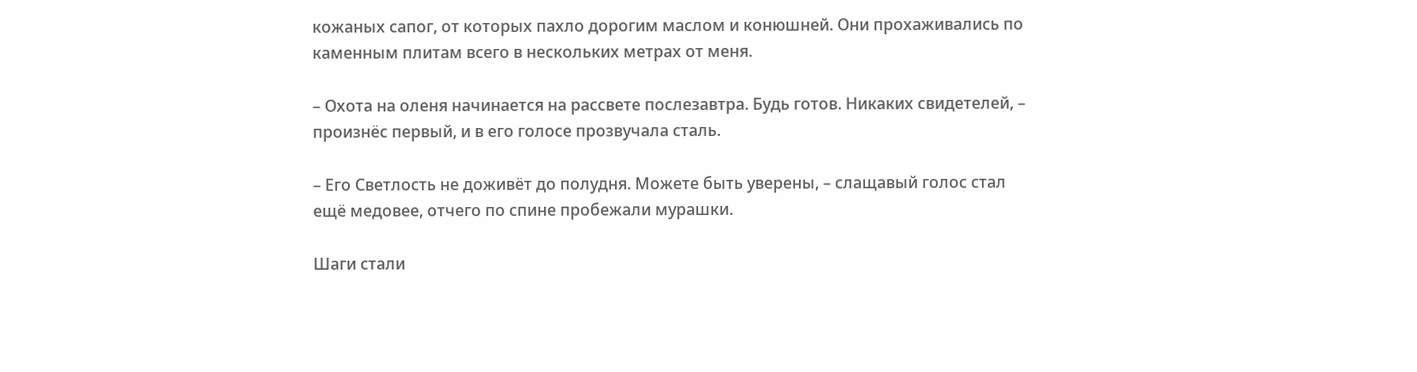кожаных сапог, от которых пахло дорогим маслом и конюшней. Они прохаживались по каменным плитам всего в нескольких метрах от меня.

– Охота на оленя начинается на рассвете послезавтра. Будь готов. Никаких свидетелей, – произнёс первый, и в его голосе прозвучала сталь.

– Его Светлость не доживёт до полудня. Можете быть уверены, – слащавый голос стал ещё медовее, отчего по спине пробежали мурашки.

Шаги стали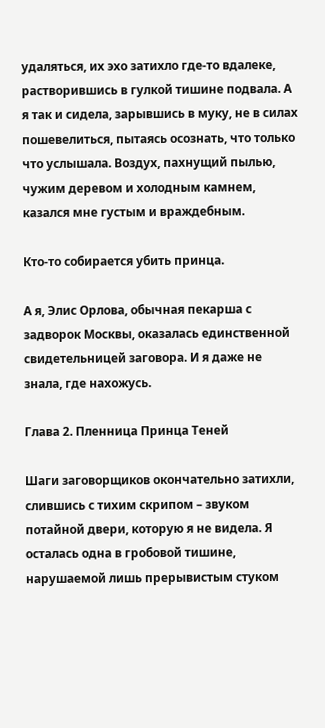удаляться, их эхо затихло где-то вдалеке, растворившись в гулкой тишине подвала. А я так и сидела, зарывшись в муку, не в силах пошевелиться, пытаясь осознать, что только что услышала. Воздух, пахнущий пылью, чужим деревом и холодным камнем, казался мне густым и враждебным.

Кто-то собирается убить принца.

А я, Элис Орлова, обычная пекарша с задворок Москвы, оказалась единственной свидетельницей заговора. И я даже не знала, где нахожусь.

Глава 2. Пленница Принца Теней

Шаги заговорщиков окончательно затихли, слившись с тихим скрипом – звуком потайной двери, которую я не видела. Я осталась одна в гробовой тишине, нарушаемой лишь прерывистым стуком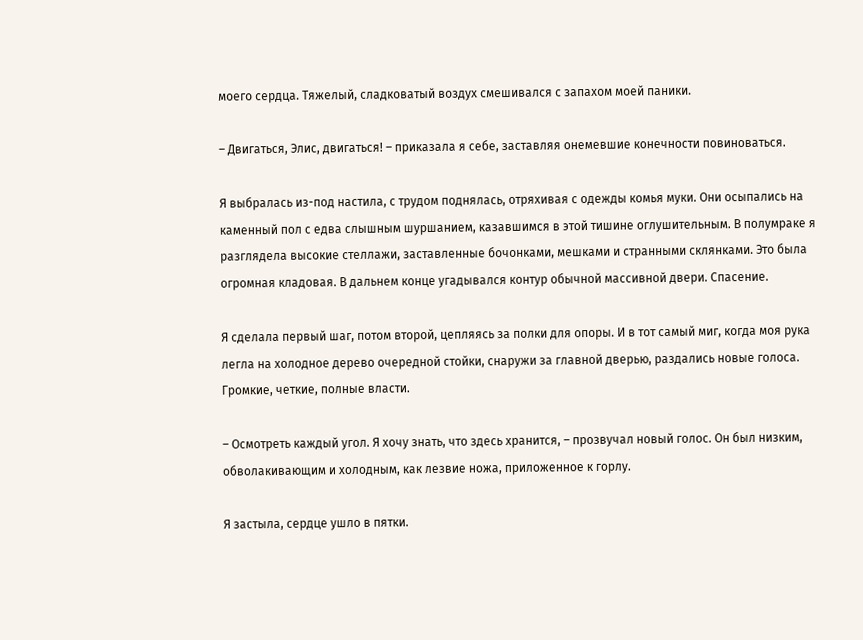моего сердца. Тяжелый, сладковатый воздух смешивался с запахом моей паники.

– Двигаться, Элис, двигаться! – приказала я себе, заставляя онемевшие конечности повиноваться.

Я выбралась из-под настила, с трудом поднялась, отряхивая с одежды комья муки. Они осыпались на каменный пол с едва слышным шуршанием, казавшимся в этой тишине оглушительным. В полумраке я разглядела высокие стеллажи, заставленные бочонками, мешками и странными склянками. Это была огромная кладовая. В дальнем конце угадывался контур обычной массивной двери. Спасение.

Я сделала первый шаг, потом второй, цепляясь за полки для опоры. И в тот самый миг, когда моя рука легла на холодное дерево очередной стойки, снаружи за главной дверью, раздались новые голоса. Громкие, четкие, полные власти.

– Осмотреть каждый угол. Я хочу знать, что здесь хранится, – прозвучал новый голос. Он был низким, обволакивающим и холодным, как лезвие ножа, приложенное к горлу.

Я застыла, сердце ушло в пятки.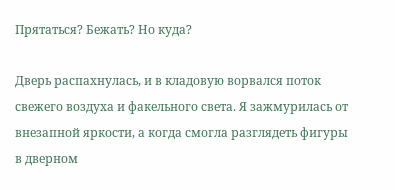Прятаться? Бежать? Но куда?

Дверь распахнулась, и в кладовую ворвался поток свежего воздуха и факельного света. Я зажмурилась от внезапной яркости, а когда смогла разглядеть фигуры в дверном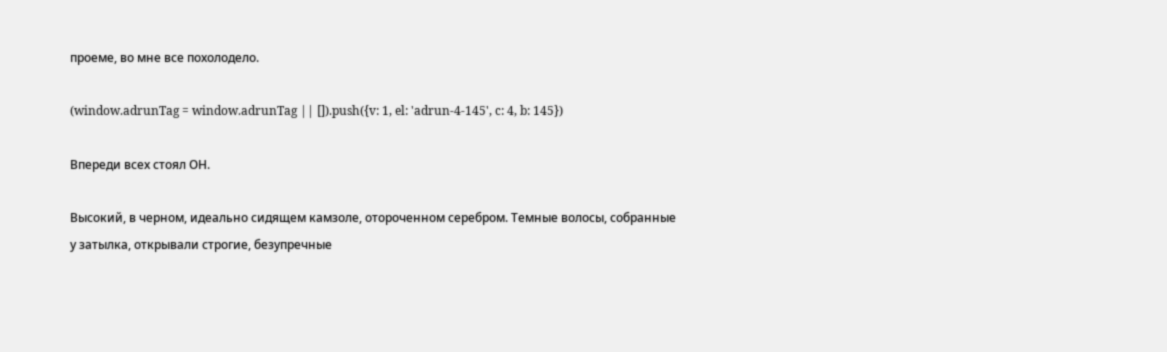проеме, во мне все похолодело.

(window.adrunTag = window.adrunTag || []).push({v: 1, el: 'adrun-4-145', c: 4, b: 145})

Впереди всех стоял ОН.

Высокий, в черном, идеально сидящем камзоле, отороченном серебром. Темные волосы, собранные у затылка, открывали строгие, безупречные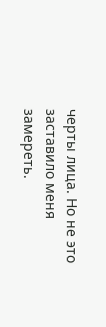черты лица. Но не это заставило меня замереть.